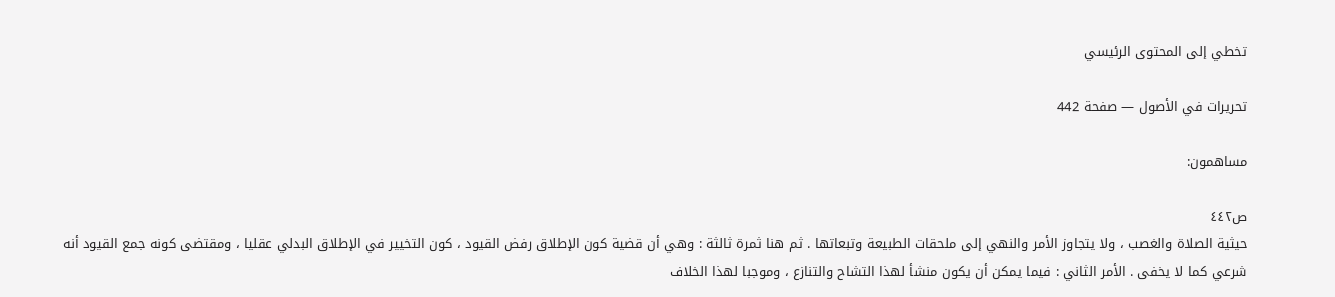تخطي إلى المحتوى الرئيسي

تحريرات في الأصول — صفحة 442

مساهمون:

ص٤٤٢
حيثية الصلاة والغصب ، ولا يتجاوز الأمر والنهي إلى ملحقات الطبيعة وتبعاتها . ثم هنا ثمرة ثالثة : وهي أن قضية كون الإطلاق رفض القيود ، كون التخيير في الإطلاق البدلي عقليا ، ومقتضى كونه جمع القيود أنه شرعي كما لا يخفى . الأمر الثاني : فيما يمكن أن يكون منشأ لهذا التشاح والتنازع ، وموجبا لهذا الخلاف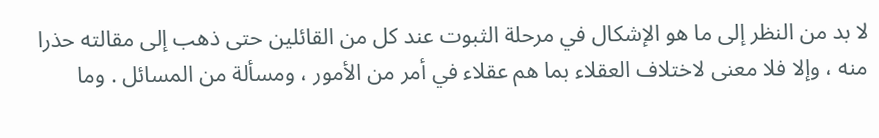لا بد من النظر إلى ما هو الإشكال في مرحلة الثبوت عند كل من القائلين حتى ذهب إلى مقالته حذرا منه ، وإلا فلا معنى لاختلاف العقلاء بما هم عقلاء في أمر من الأمور ، ومسألة من المسائل . وما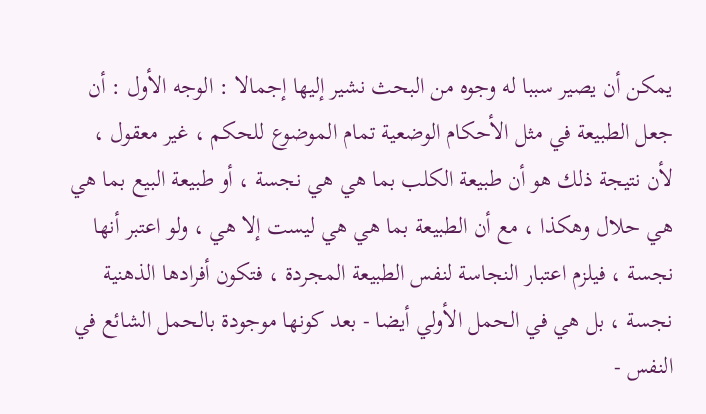يمكن أن يصير سببا له وجوه من البحث نشير إليها إجمالا : الوجه الأول : أن جعل الطبيعة في مثل الأحكام الوضعية تمام الموضوع للحكم ، غير معقول ، لأن نتيجة ذلك هو أن طبيعة الكلب بما هي هي نجسة ، أو طبيعة البيع بما هي هي حلال وهكذا ، مع أن الطبيعة بما هي هي ليست إلا هي ، ولو اعتبر أنها نجسة ، فيلزم اعتبار النجاسة لنفس الطبيعة المجردة ، فتكون أفرادها الذهنية نجسة ، بل هي في الحمل الأولي أيضا - بعد كونها موجودة بالحمل الشائع في النفس -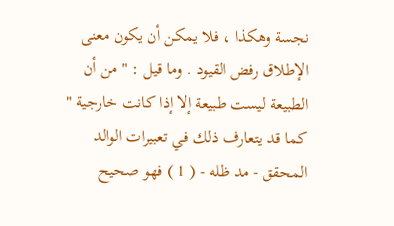نجسة وهكذا ، فلا يمكن أن يكون معنى الإطلاق رفض القيود . وما قيل : " من أن الطبيعة ليست طبيعة إلا إذا كانت خارجية " كما قد يتعارف ذلك في تعبيرات الوالد المحقق - مد ظله - ( 1 ) فهو صحيح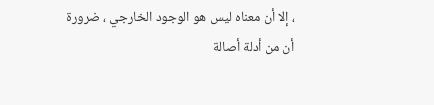، إلا أن معناه ليس هو الوجود الخارجي ، ضرورة أن من أدلة أصالة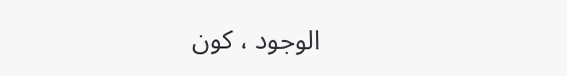الوجود ، كون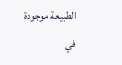الطبيعة موجودة في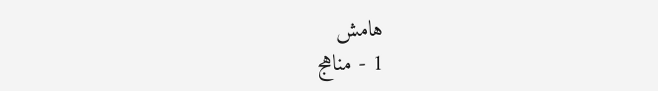هامش
1 - مناهج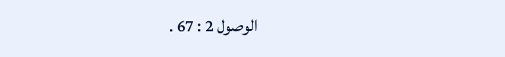الوصول 2 : 67 .